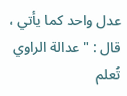عدل واحد كما يأتي ، قال : " عدالة الراوي تُعلم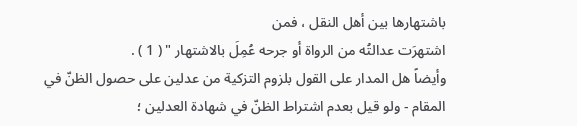باشتهارها بين أهل النقل ، فمن
اشتهرَت عدالتُه من الرواة أو جرحه عُمِلَ بالاشتهار " ( 1 ) .
وأيضاً هل المدار على القول بلزوم التزكية من عدلين على حصول الظنّ في
المقام - ولو قيل بعدم اشتراط الظنّ في شهادة العدلين ؛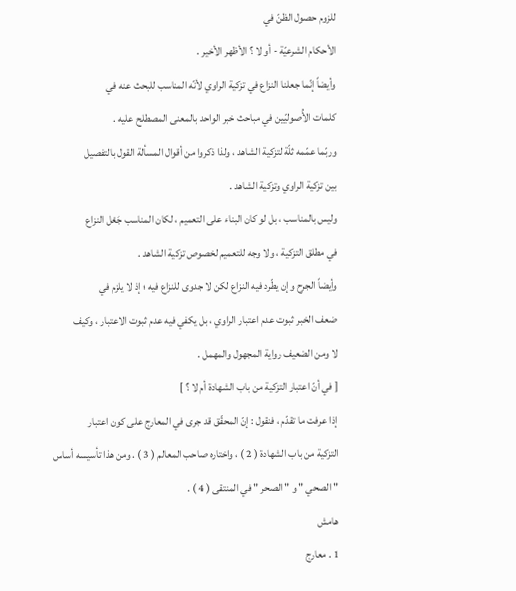للزوم حصول الظنّ في
الأحكام الشرعيّة - أو لا ؟ الأظهر الأخير .
وأيضاً إنّما جعلنا النزاع في تزكية الراوي لأنّه المناسب للبحث عنه في
كلمات الأُصوليّين في مباحث خبر الواحد بالمعنى المصطلح عليه .
وربّما عمّمه ثلّة لتزكية الشاهد ، ولذا ذكروا من أقوال المسألة القول بالتفصيل
بين تزكية الراوي وتزكية الشاهد .
وليس بالمناسب ، بل لو كان البناء على التعميم ، لكان المناسب جَعْل النزاع
في مطلق التزكية ، ولا وجه للتعميم لخصوص تزكية الشاهد .
وأيضاً الجرح وإن يطّرد فيه النزاع لكن لا جدوى للنزاع فيه ؛ إذ لا يلزم في
ضعف الخبر ثبوت عدم اعتبار الراوي ، بل يكفي فيه عدم ثبوت الاعتبار ، وكيف
لا ومن الضعيف رواية المجهول والمهمل .
[ في أنّ اعتبار التزكية من باب الشهادة أم لا ؟ ]
إذا عرفت ما تقدّم ، فنقول : إنّ المحقّق قد جرى في المعارج على كون اعتبار
التزكية من باب الشهادة ( 2 ) ، واختاره صاحب المعالم ( 3 ) . ومن هذا تأسيسه أساس
" الصحي " و " الصحر " في المنتقى ( 4 ) .
هامش
1 . معارج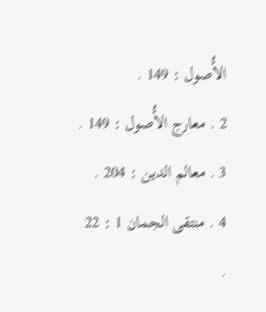الأُصول : 149 .
2 . معارج الأُصول : 149 .
3 . معالم الدين : 204 .
4 . منتقى الجمان 1 : 22 .